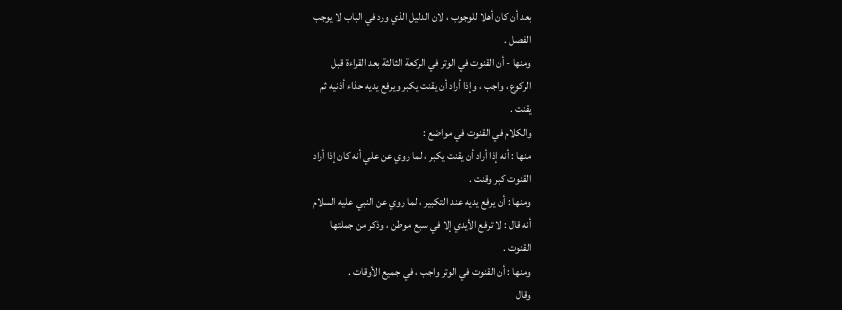بعد أن كان أهلا للوجوب ، لان الدليل الذي ورد في الباب لا يوجب
الفصل .
ومنها - أن القنوت في الوتر في الركعة الثالثة بعد القراءة قبل
الركوع ، واجب ، وإذا أراد أن يقنت يكبر ويرفع يديه حذاء أذنيه ثم
يقنت .
والكلام في القنوت في مواضع :
منها : أنه إذا أراد أن يقنت يكبر ، لما روي عن علي أنه كان إذا أراد
القنوت كبر وقنت .
ومنها : أن يرفع يديه عند التكبير ، لما روي عن النبي عليه السلام
أنه قال : لا ترفع الأيدي إلا في سبع موطن ، وذكر من جملتها
القنوت .
ومنها : أن القنوت في الوتر واجب ، في جميع الأوقات .
وقال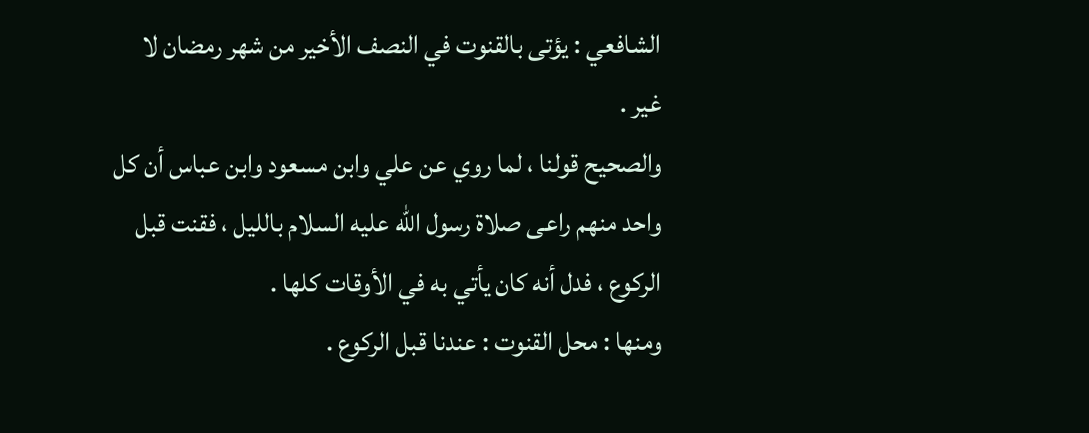الشافعي : يؤتى بالقنوت في النصف الأخير من شهر رمضان لا
غير .
والصحيح قولنا ، لما روي عن علي وابن مسعود وابن عباس أن كل
واحد منهم راعى صلاة رسول الله عليه السلام بالليل ، فقنت قبل
الركوع ، فدل أنه كان يأتي به في الأوقات كلها .
ومنها : محل القنوت : عندنا قبل الركوع .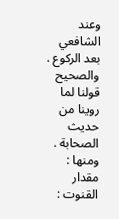وعند الشافعي بعد الركوع .
والصحيح قولنا لما روينا من حديث الصحابة .
ومنها : مقدار القنوت :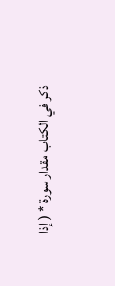ذكر في الكتاب مقدار سورة * ( إذا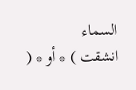السماء
انشقت ) * أو * (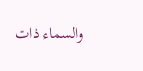والسماء ذات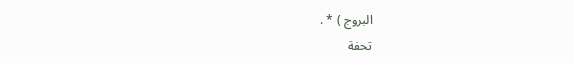البروج ) * .
تحفة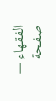الفقهاء — صفحة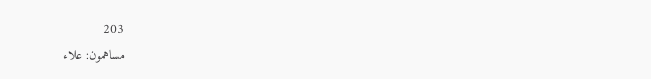203
مساهمون: علاء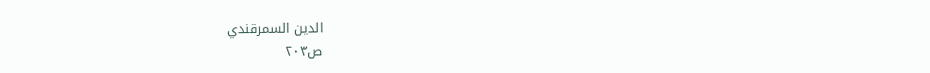الدين السمرقندي
ص٢٠٣